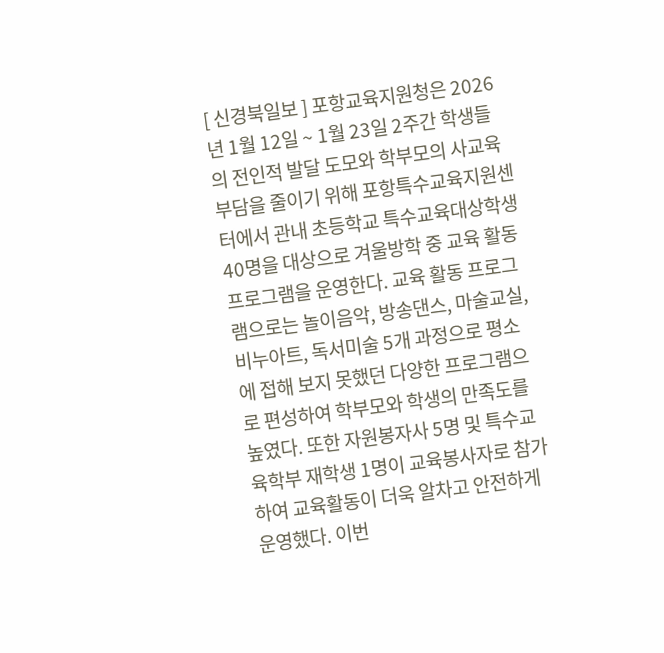[ 신경북일보 ] 포항교육지원청은 2026년 1월 12일 ~ 1월 23일 2주간 학생들의 전인적 발달 도모와 학부모의 사교육 부담을 줄이기 위해 포항특수교육지원센터에서 관내 초등학교 특수교육대상학생 40명을 대상으로 겨울방학 중 교육 활동 프로그램을 운영한다. 교육 활동 프로그램으로는 놀이음악, 방송댄스, 마술교실, 비누아트, 독서미술 5개 과정으로 평소에 접해 보지 못했던 다양한 프로그램으로 편성하여 학부모와 학생의 만족도를 높였다. 또한 자원봉자사 5명 및 특수교육학부 재학생 1명이 교육봉사자로 참가하여 교육활동이 더욱 알차고 안전하게 운영했다. 이번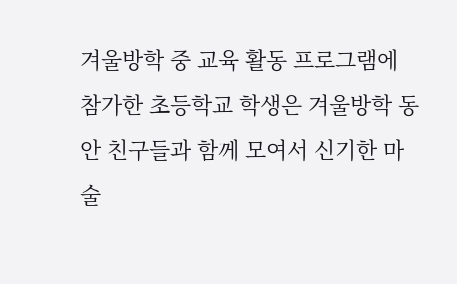겨울방학 중 교육 활동 프로그램에 참가한 초등학교 학생은 겨울방학 동안 친구들과 함께 모여서 신기한 마술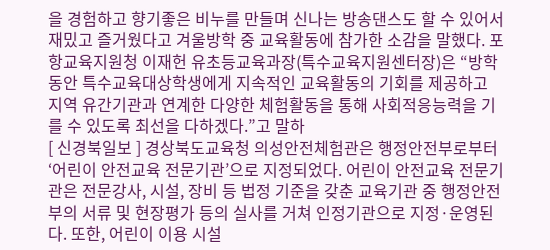을 경험하고 향기좋은 비누를 만들며 신나는 방송댄스도 할 수 있어서 재밌고 즐거웠다고 겨울방학 중 교육활동에 참가한 소감을 말했다. 포항교육지원청 이재헌 유초등교육과장(특수교육지원센터장)은 “방학 동안 특수교육대상학생에게 지속적인 교육활동의 기회를 제공하고 지역 유간기관과 연계한 다양한 체험활동을 통해 사회적응능력을 기를 수 있도록 최선을 다하겠다.”고 말하
[ 신경북일보 ] 경상북도교육청 의성안전체험관은 행정안전부로부터‘어린이 안전교육 전문기관’으로 지정되었다. 어린이 안전교육 전문기관은 전문강사, 시설, 장비 등 법정 기준을 갖춘 교육기관 중 행정안전부의 서류 및 현장평가 등의 실사를 거쳐 인정기관으로 지정·운영된다. 또한, 어린이 이용 시설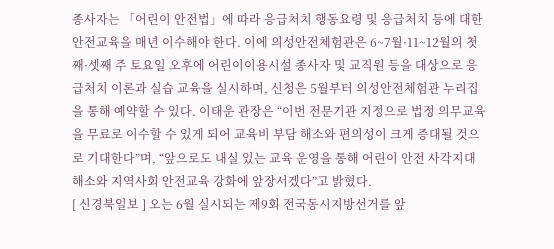종사자는 「어린이 안전법」에 따라 응급처치 행동요령 및 응급처치 등에 대한 안전교육을 매년 이수해야 한다. 이에 의성안전체험관은 6~7월·11~12월의 첫째·셋째 주 토요일 오후에 어린이이용시설 종사자 및 교직원 등을 대상으로 응급처치 이론과 실습 교육을 실시하며, 신청은 5월부터 의성안전체험관 누리집을 통해 예약할 수 있다. 이태운 관장은 “이번 전문기관 지정으로 법정 의무교육을 무료로 이수할 수 있게 되어 교육비 부담 해소와 편의성이 크게 증대될 것으로 기대한다”며, “앞으로도 내실 있는 교육 운영을 통해 어린이 안전 사각지대 해소와 지역사회 안전교육 강화에 앞장서겠다”고 밝혔다.
[ 신경북일보 ] 오는 6월 실시되는 제9회 전국동시지방선거를 앞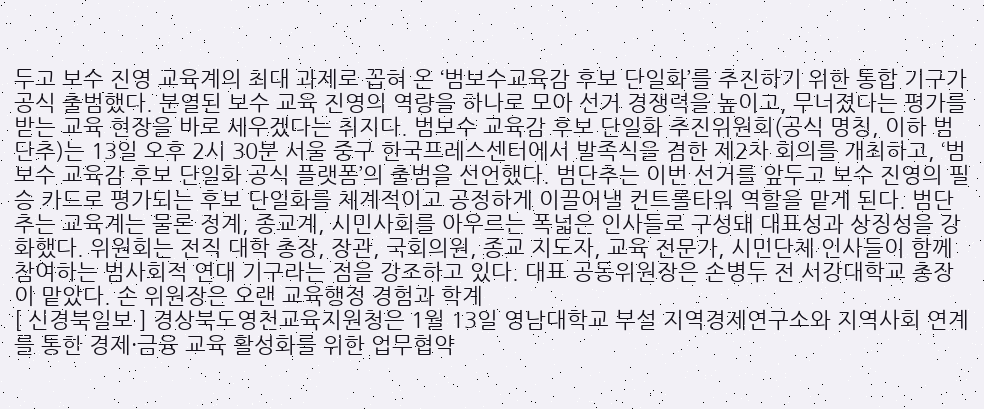두고 보수 진영 교육계의 최대 과제로 꼽혀 온 ‘범보수교육감 후보 단일화’를 추진하기 위한 통합 기구가 공식 출범했다. 분열된 보수 교육 진영의 역량을 하나로 모아 선거 경쟁력을 높이고, 무너졌다는 평가를 받는 교육 현장을 바로 세우겠다는 취지다. 범보수 교육감 후보 단일화 추진위원회(공식 명칭, 이하 범단추)는 13일 오후 2시 30분 서울 중구 한국프레스센터에서 발족식을 겸한 제2차 회의를 개최하고, ‘범보수 교육감 후보 단일화 공식 플랫폼’의 출범을 선언했다. 범단추는 이번 선거를 앞두고 보수 진영의 필승 카드로 평가되는 후보 단일화를 체계적이고 공정하게 이끌어낼 컨트롤타워 역할을 맡게 된다. 범단추는 교육계는 물론 정계, 종교계, 시민사회를 아우르는 폭넓은 인사들로 구성돼 대표성과 상징성을 강화했다. 위원회는 전직 대학 총장, 장관, 국회의원, 종교 지도자, 교육 전문가, 시민단체 인사들이 함께 참여하는 범사회적 연대 기구라는 점을 강조하고 있다. 대표 공동위원장은 손병두 전 서강대학교 총장이 맡았다. 손 위원장은 오랜 교육행정 경험과 학계
[ 신경북일보 ] 경상북도영천교육지원청은 1월 13일 영남대학교 부설 지역경제연구소와 지역사회 연계를 통한 경제·금융 교육 활성화를 위한 업무협약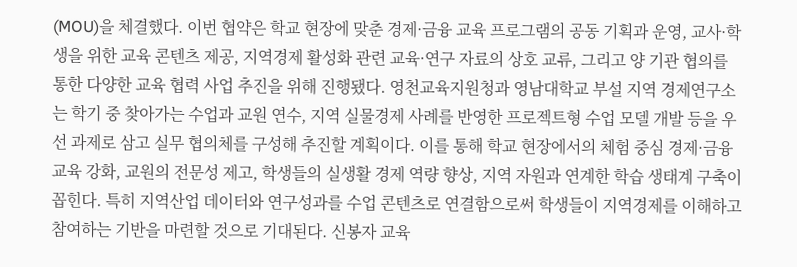(MOU)을 체결했다. 이번 협약은 학교 현장에 맞춘 경제·금융 교육 프로그램의 공동 기획과 운영, 교사·학생을 위한 교육 콘텐츠 제공, 지역경제 활성화 관련 교육·연구 자료의 상호 교류, 그리고 양 기관 협의를 통한 다양한 교육 협력 사업 추진을 위해 진행됐다. 영천교육지원청과 영남대학교 부설 지역 경제연구소는 학기 중 찾아가는 수업과 교원 연수, 지역 실물경제 사례를 반영한 프로젝트형 수업 모델 개발 등을 우선 과제로 삼고 실무 협의체를 구성해 추진할 계획이다. 이를 통해 학교 현장에서의 체험 중심 경제·금융 교육 강화, 교원의 전문성 제고, 학생들의 실생활 경제 역량 향상, 지역 자원과 연계한 학습 생태계 구축이 꼽힌다. 특히 지역산업 데이터와 연구성과를 수업 콘텐츠로 연결함으로써 학생들이 지역경제를 이해하고 참여하는 기반을 마련할 것으로 기대된다. 신봉자 교육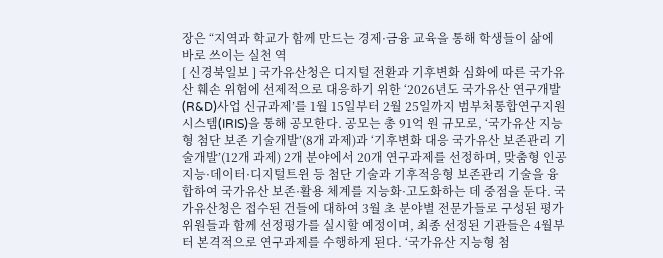장은 “지역과 학교가 함께 만드는 경제·금융 교육을 통해 학생들이 삶에 바로 쓰이는 실천 역
[ 신경북일보 ] 국가유산청은 디지털 전환과 기후변화 심화에 따른 국가유산 훼손 위험에 선제적으로 대응하기 위한 ‘2026년도 국가유산 연구개발(R&D)사업 신규과제’를 1월 15일부터 2월 25일까지 범부처통합연구지원시스템(IRIS)을 통해 공모한다. 공모는 총 91억 원 규모로, ‘국가유산 지능형 첨단 보존 기술개발’(8개 과제)과 ‘기후변화 대응 국가유산 보존관리 기술개발’(12개 과제) 2개 분야에서 20개 연구과제를 선정하며, 맞춤형 인공지능·데이터·디지털트윈 등 첨단 기술과 기후적응형 보존관리 기술을 융합하여 국가유산 보존·활용 체계를 지능화·고도화하는 데 중점을 둔다. 국가유산청은 접수된 건들에 대하여 3월 초 분야별 전문가들로 구성된 평가위원들과 함께 선정평가를 실시할 예정이며, 최종 선정된 기관들은 4월부터 본격적으로 연구과제를 수행하게 된다. ‘국가유산 지능형 첨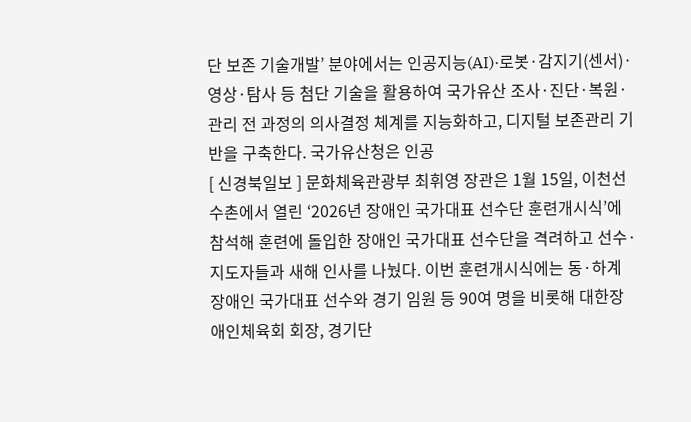단 보존 기술개발’ 분야에서는 인공지능(AI)·로봇·감지기(센서)·영상·탐사 등 첨단 기술을 활용하여 국가유산 조사·진단·복원·관리 전 과정의 의사결정 체계를 지능화하고, 디지털 보존관리 기반을 구축한다. 국가유산청은 인공
[ 신경북일보 ] 문화체육관광부 최휘영 장관은 1월 15일, 이천선수촌에서 열린 ‘2026년 장애인 국가대표 선수단 훈련개시식’에 참석해 훈련에 돌입한 장애인 국가대표 선수단을 격려하고 선수·지도자들과 새해 인사를 나눴다. 이번 훈련개시식에는 동·하계 장애인 국가대표 선수와 경기 임원 등 90여 명을 비롯해 대한장애인체육회 회장, 경기단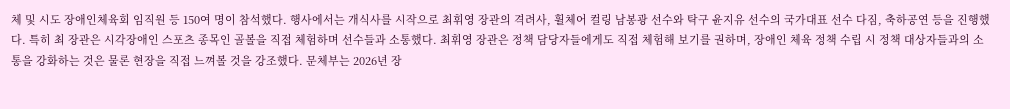체 및 시도 장애인체육회 임직원 등 150여 명이 참석했다. 행사에서는 개식사를 시작으로 최휘영 장관의 격려사, 휠체어 컬링 남봉광 선수와 탁구 윤지유 선수의 국가대표 선수 다짐, 축하공연 등을 진행했다. 특히 최 장관은 시각장애인 스포츠 종목인 골볼을 직접 체험하며 선수들과 소통했다. 최휘영 장관은 정책 담당자들에게도 직접 체험해 보기를 권하며, 장애인 체육 정책 수립 시 정책 대상자들과의 소통을 강화하는 것은 물론 현장을 직접 느껴볼 것을 강조했다. 문체부는 2026년 장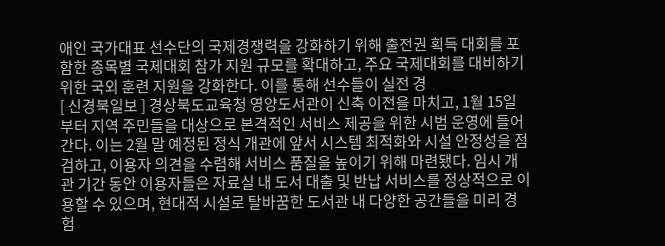애인 국가대표 선수단의 국제경쟁력을 강화하기 위해 출전권 획득 대회를 포함한 종목별 국제대회 참가 지원 규모를 확대하고, 주요 국제대회를 대비하기 위한 국외 훈련 지원을 강화한다. 이를 통해 선수들이 실전 경
[ 신경북일보 ] 경상북도교육청 영양도서관이 신축 이전을 마치고, 1월 15일부터 지역 주민들을 대상으로 본격적인 서비스 제공을 위한 시범 운영에 들어간다. 이는 2월 말 예정된 정식 개관에 앞서 시스템 최적화와 시설 안정성을 점검하고, 이용자 의견을 수렴해 서비스 품질을 높이기 위해 마련됐다. 임시 개관 기간 동안 이용자들은 자료실 내 도서 대출 및 반납 서비스를 정상적으로 이용할 수 있으며, 현대적 시설로 탈바꿈한 도서관 내 다양한 공간들을 미리 경험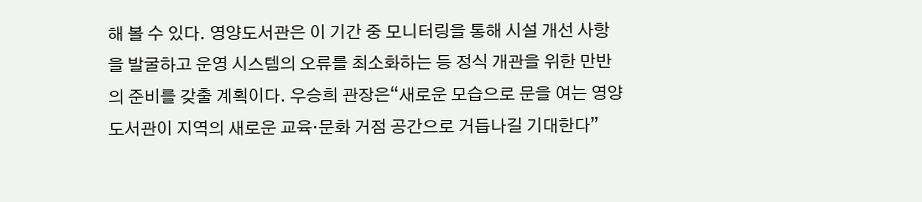해 볼 수 있다. 영양도서관은 이 기간 중 모니터링을 통해 시설 개선 사항을 발굴하고 운영 시스템의 오류를 최소화하는 등 정식 개관을 위한 만반의 준비를 갖출 계획이다. 우승희 관장은“새로운 모습으로 문을 여는 영양도서관이 지역의 새로운 교육·문화 거점 공간으로 거듭나길 기대한다”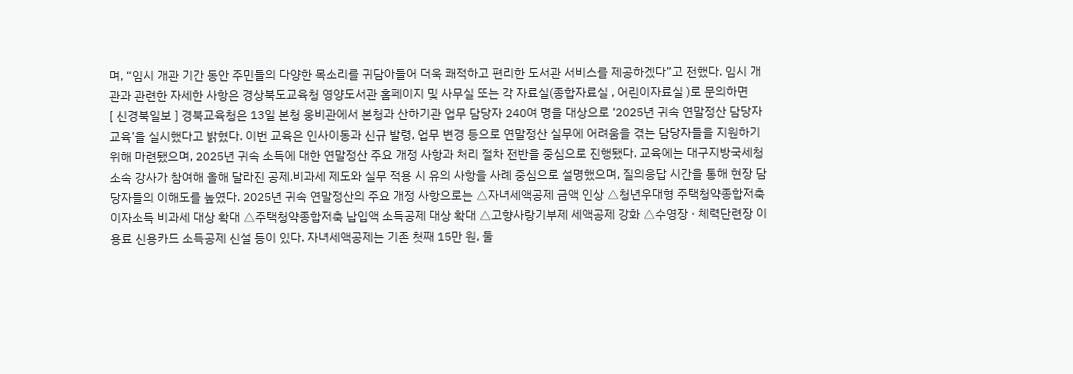며, “임시 개관 기간 동안 주민들의 다양한 목소리를 귀담아들어 더욱 쾌적하고 편리한 도서관 서비스를 제공하겠다”고 전했다. 임시 개관과 관련한 자세한 사항은 경상북도교육청 영양도서관 홈페이지 및 사무실 또는 각 자료실(종합자료실 , 어린이자료실 )로 문의하면
[ 신경북일보 ] 경북교육청은 13일 본청 웅비관에서 본청과 산하기관 업무 담당자 240여 명을 대상으로 ‘2025년 귀속 연말정산 담당자 교육’을 실시했다고 밝혔다. 이번 교육은 인사이동과 신규 발령, 업무 변경 등으로 연말정산 실무에 어려움을 겪는 담당자들을 지원하기 위해 마련됐으며, 2025년 귀속 소득에 대한 연말정산 주요 개정 사항과 처리 절차 전반을 중심으로 진행됐다. 교육에는 대구지방국세청 소속 강사가 참여해 올해 달라진 공제․비과세 제도와 실무 적용 시 유의 사항을 사례 중심으로 설명했으며, 질의응답 시간을 통해 현장 담당자들의 이해도를 높였다. 2025년 귀속 연말정산의 주요 개정 사항으로는 △자녀세액공제 금액 인상 △청년우대형 주택청약종합저축 이자소득 비과세 대상 확대 △주택청약종합저축 납입액 소득공제 대상 확대 △고향사랑기부제 세액공제 강화 △수영장 · 체력단련장 이용료 신용카드 소득공제 신설 등이 있다. 자녀세액공제는 기존 첫째 15만 원, 둘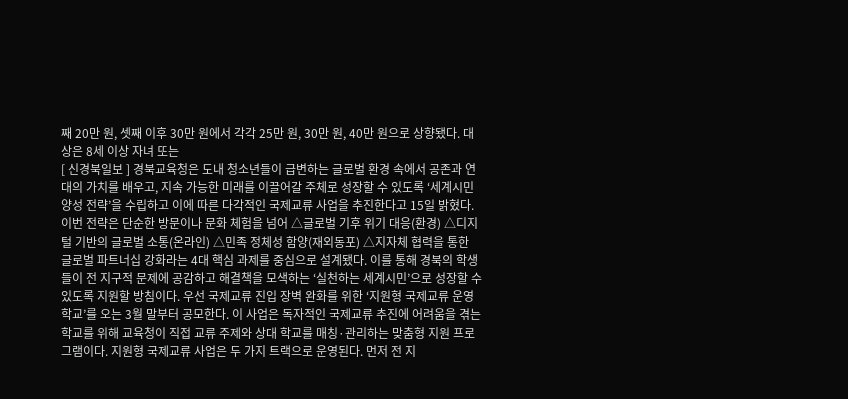째 20만 원, 셋째 이후 30만 원에서 각각 25만 원, 30만 원, 40만 원으로 상향됐다. 대상은 8세 이상 자녀 또는
[ 신경북일보 ] 경북교육청은 도내 청소년들이 급변하는 글로벌 환경 속에서 공존과 연대의 가치를 배우고, 지속 가능한 미래를 이끌어갈 주체로 성장할 수 있도록 ‘세계시민 양성 전략’을 수립하고 이에 따른 다각적인 국제교류 사업을 추진한다고 15일 밝혔다. 이번 전략은 단순한 방문이나 문화 체험을 넘어 △글로벌 기후 위기 대응(환경) △디지털 기반의 글로벌 소통(온라인) △민족 정체성 함양(재외동포) △지자체 협력을 통한 글로벌 파트너십 강화라는 4대 핵심 과제를 중심으로 설계됐다. 이를 통해 경북의 학생들이 전 지구적 문제에 공감하고 해결책을 모색하는 ‘실천하는 세계시민’으로 성장할 수 있도록 지원할 방침이다. 우선 국제교류 진입 장벽 완화를 위한 ‘지원형 국제교류 운영학교’를 오는 3월 말부터 공모한다. 이 사업은 독자적인 국제교류 추진에 어려움을 겪는 학교를 위해 교육청이 직접 교류 주제와 상대 학교를 매칭·관리하는 맞춤형 지원 프로그램이다. 지원형 국제교류 사업은 두 가지 트랙으로 운영된다. 먼저 전 지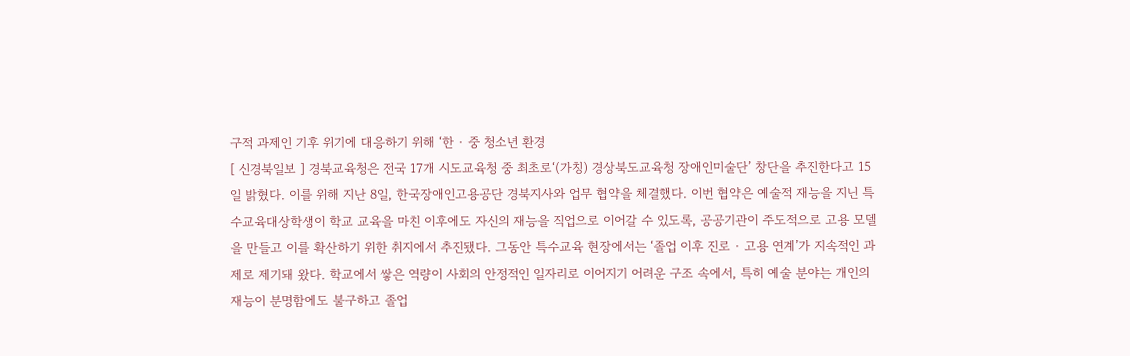구적 과제인 기후 위기에 대응하기 위해 ‘한 · 중 청소년 환경
[ 신경북일보 ] 경북교육청은 전국 17개 시도교육청 중 최초로‘(가칭) 경상북도교육청 장애인미술단’ 창단을 추진한다고 15일 밝혔다. 이를 위해 지난 8일, 한국장애인고용공단 경북지사와 업무 협약을 체결했다. 이번 협약은 예술적 재능을 지닌 특수교육대상학생이 학교 교육을 마친 이후에도 자신의 재능을 직업으로 이어갈 수 있도록, 공공기관이 주도적으로 고용 모델을 만들고 이를 확산하기 위한 취지에서 추진됐다. 그동안 특수교육 현장에서는 ‘졸업 이후 진로 · 고용 연계’가 지속적인 과제로 제기돼 왔다. 학교에서 쌓은 역량이 사회의 안정적인 일자리로 이어지기 어려운 구조 속에서, 특히 예술 분야는 개인의 재능이 분명함에도 불구하고 졸업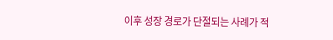이후 성장 경로가 단절되는 사례가 적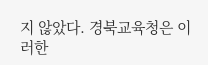지 않았다. 경북교육청은 이러한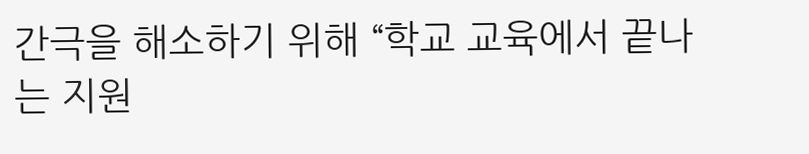간극을 해소하기 위해 “학교 교육에서 끝나는 지원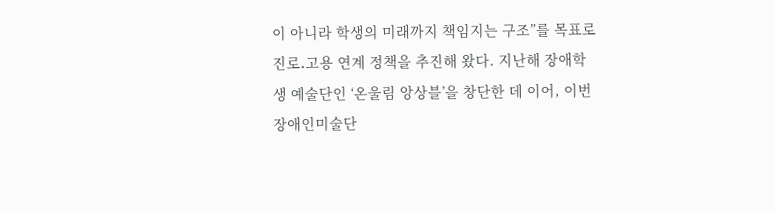이 아니라 학생의 미래까지 책임지는 구조”를 목표로 진로․고용 연계 정책을 추진해 왔다. 지난해 장애학생 예술단인 ‘온울림 앙상블’을 창단한 데 이어, 이번 장애인미술단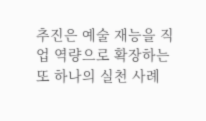추진은 예술 재능을 직업 역량으로 확장하는 또 하나의 실천 사례